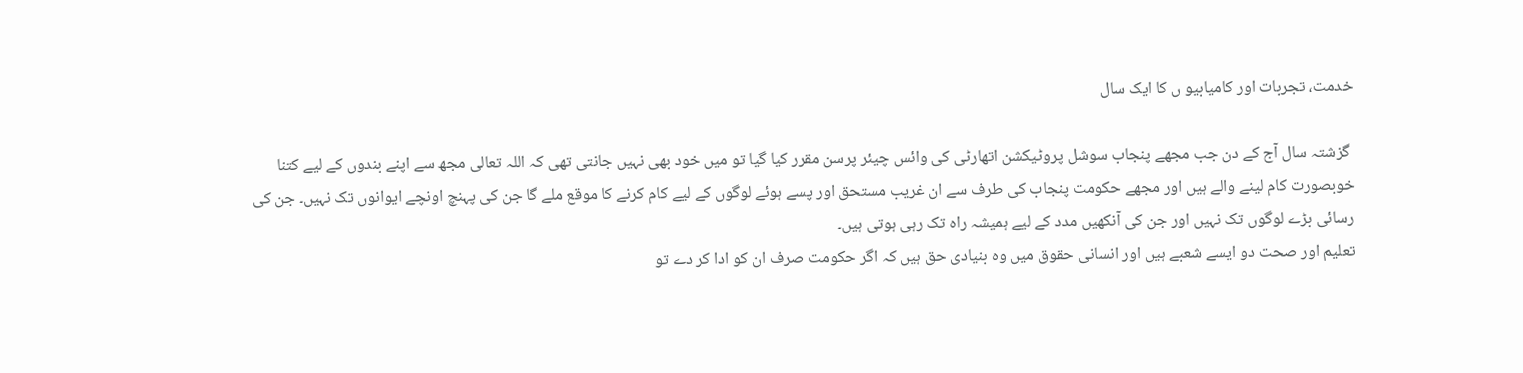خدمت، تجربات اور کامیابیو ں کا ایک سال

 گزشتہ سال آج کے دن جب مجھے پنجاب سوشل پروٹیکشن اتھارٹی کی وائس چیئر پرسن مقرر کیا گیا تو میں خود بھی نہیں جانتی تھی کہ اللہ تعالی مجھ سے اپنے بندوں کے لیے کتنا خوبصورت کام لینے والے ہیں اور مجھے حکومت پنجاب کی طرف سے ان غریب مستحق اور پسے ہوئے لوگوں کے لیے کام کرنے کا موقع ملے گا جن کی پہنچ اونچے ایوانوں تک نہیں۔ جن کی رسائی بڑے لوگوں تک نہیں اور جن کی آنکھیں مدد کے لیے ہمیشہ راہ تک رہی ہوتی ہیں۔
تعلیم اور صحت دو ایسے شعبے ہیں اور انسانی حقوق میں وہ بنیادی حق ہیں کہ اگر حکومت صرف ان کو ادا کر دے تو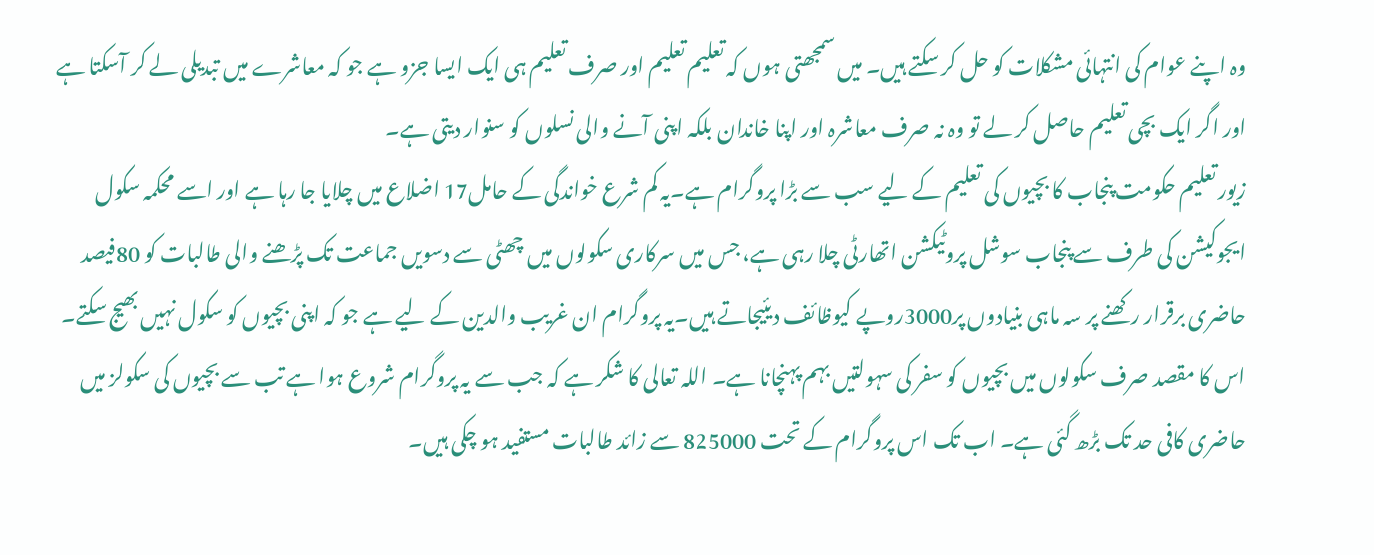وہ اپنے عوام کی انتہائی مشکلات کو حل کر سکتے ہیں۔ میں سمجھتی ہوں کہ تعلیم تعلیم اور صرف تعلیم ہی ایک ایسا جزو ہے جو کہ معاشرے میں تبدیلی لے کر آسکتا ہے اور اگر ایک بچی تعلیم حاصل کر لے تو وہ نہ صرف معاشرہ اور اپنا خاندان بلکہ اپنی آنے والی نسلوں کو سنوار دیتی ہے۔
زیور تعلیم حکومت پنجاب کا بچیوں کی تعلیم کے لیے سب سے بڑا پروگرام ہے۔یہ کم شرع خواندگی کے حامل17 اضلاع میں چلایا جا رہا ہے اور اسے محکمہ سکول ایجوکیشن کی طرف سے پنجاب سوشل پروٹیکشن اتھارٹی چلا رہی ہے، جس میں سرکاری سکولوں میں چھٹی سے دسویں جماعت تک پڑھنے والی طالبات کو 80فیصد حاضری برقرار رکھنے پر سہ ماہی بنیادوں پر3000روپے کیوظائف دیئیجاتے ہیں۔یہ پروگرام ان غریب والدین کے لیے ہے جو کہ اپنی بچیوں کو سکول نہیں بھیج سکتے۔ اس کا مقصد صرف سکولوں میں بچیوں کو سفر کی سہولتیں بہم پہنچانا ہے۔ اللہ تعالی کا شکر ہے کہ جب سے یہ پروگرام شروع ہوا ہے تب سے بچیوں کی سکولز میں حاضری کافی حد تک بڑھ گئی ہے۔ اب تک اس پروگرام کے تحت 825000 سے زائد طالبات مستفید ہو چکی ہیں۔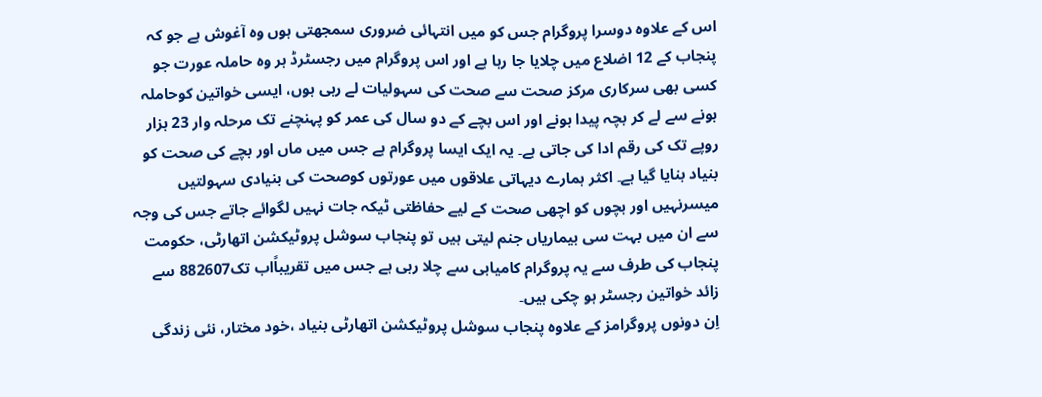اس کے علاوہ دوسرا پروگرام جس کو میں انتہائی ضروری سمجھتی ہوں وہ آغوش ہے جو کہ پنجاب کے 12 اضلاع میں چلایا جا رہا ہے اور اس پروگرام میں رجسٹرڈ ہر وہ حاملہ عورت جو کسی بھی سرکاری مرکز صحت سے صحت کی سہولیات لے رہی ہوں، ایسی خواتین کوحاملہ ہونے سے لے کر بچہ پیدا ہونے اور اس بچے کے دو سال کی عمر کو پہنچنے تک مرحلہ وار 23 ہزار روپے تک کی رقم ادا کی جاتی ہے۔ یہ ایک ایسا پروگرام ہے جس میں ماں اور بچے کی صحت کو بنیاد بنایا گیا ہے۔ اکثر ہمارے دیہاتی علاقوں میں عورتوں کوصحت کی بنیادی سہولتیں میسرنہیں اور بچوں کو اچھی صحت کے لیے حفاظتی ٹیکہ جات نہیں لگوائے جاتے جس کی وجہ سے ان میں بہت سی بیماریاں جنم لیتی ہیں تو پنجاب سوشل پروٹیکشن اتھارٹی، حکومت پنجاب کی طرف سے یہ پروگرام کامیابی سے چلا رہی ہے جس میں تقریباًاب تک882607 سے زائد خواتین رجسٹر ہو چکی ہیں۔
اِن دونوں پروگرامز کے علاوہ پنجاب سوشل پروٹیکشن اتھارٹی بنیاد ،خود مختار، نئی زندگی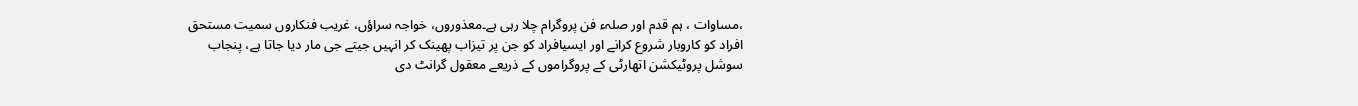،مساوات ، ہم قدم اور صلہء فن پروگرام چلا رہی ہے۔معذوروں، خواجہ سراؤں، غریب فنکاروں سمیت مستحق افراد کو کاروبار شروع کرانے اور ایسیافراد کو جن پر تیزاب پھینک کر انہیں جیتے جی مار دیا جاتا ہے، پنجاب سوشل پروٹیکشن اتھارٹی کے پروگراموں کے ذریعے معقول گرانٹ دی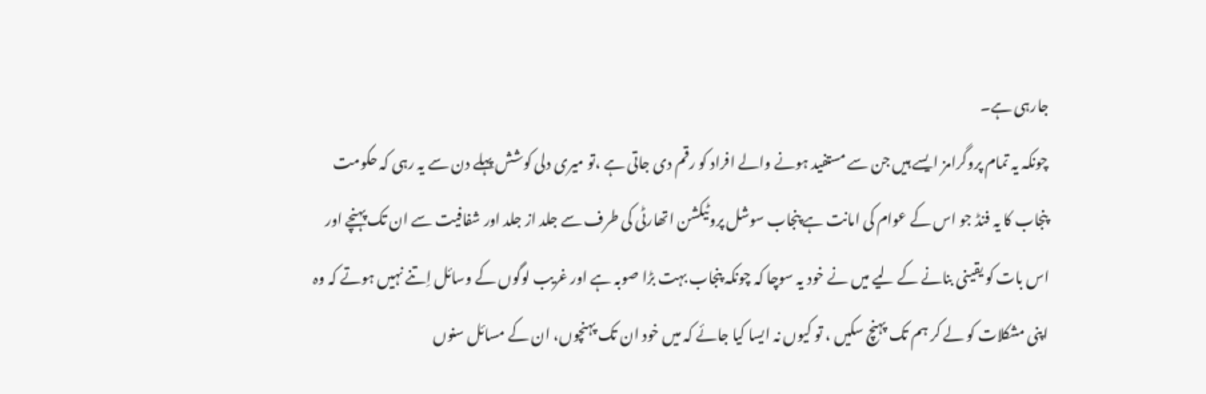جارہی ہے۔
چونکہ یہ تمام پروگرامز ایسے ہیں جن سے مستفید ہونے والے افراد کو رقم دی جاتی ہے ،تو میری دلی کوشش پہلے دن سے یہ رہی کہ حکومت پنجاب کا یہ فنڈ جو اس کے عوام کی امانت ہے پنجاب سوشل پروٹیکشن اتھارٹی کی طرف سے جلد از جلد اور شفافیت سے ان تک پہنچے اور اس بات کو یقینی بنانے کے لیے میں نے خود یہ سوچا کہ چونکہ پنجاب بہت بڑا صوبہ ہے اور غریب لوگوں کے وسائل اِتنے نہیں ہوتے کہ وہ اپنی مشکلات کو لے کر ہم تک پہنچ سکیں ، تو کیوں نہ ایسا کیا جائے کہ میں خود ان تک پہنچوں، ان کے مسائل سنوں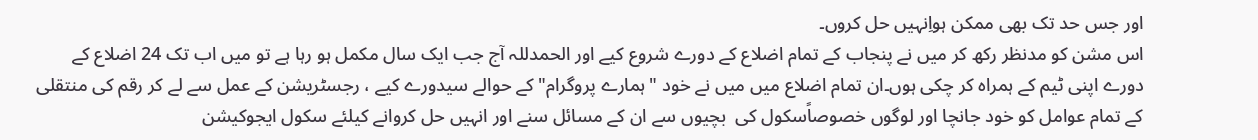اور جس حد تک بھی ممکن ہواِنہیں حل کروں۔
اس مشن کو مدنظر رکھ کر میں نے پنجاب کے تمام اضلاع کے دورے شروع کیے اور الحمدللہ آج جب ایک سال مکمل ہو رہا ہے تو میں اب تک 24 اضلاع کے دورے اپنی ٹیم کے ہمراہ کر چکی ہوں۔ان تمام اضلاع میں میں نے خود "ہمارے پروگرام" کے حوالے سیدورے کیے ، رجسٹریشن کے عمل سے لے کر رقم کی منتقلی کے تمام عوامل کو خود جانچا اور لوگوں خصوصاًسکول کی  بچیوں سے ان کے مسائل سنے اور انہیں حل کروانے کیلئے سکول ایجوکیشن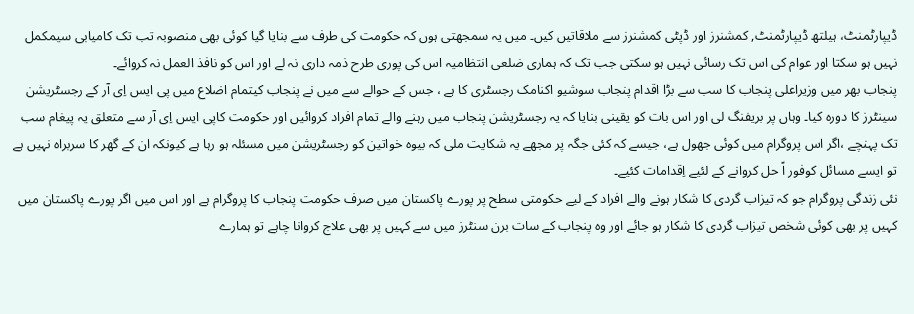ڈیپارٹمنٹ، ہیلتھ ڈیپارٹمنٹ, کمشنرز اور ڈپٹی کمشنرز سے ملاقاتیں کیں۔ میں یہ سمجھتی ہوں کہ حکومت کی طرف سے بنایا گیا کوئی بھی منصوبہ تب تک کامیابی سیمکمل نہیں ہو سکتا اور عوام کی اس تک رسائی نہیں ہو سکتی جب تک کہ ہماری ضلعی انتظامیہ اس کی پوری طرح ذمہ داری نہ لے اور اس کو نافذ العمل نہ کروائے۔
پنجاب بھر میں وزیراعلی پنجاب کا سب سے بڑا اقدام پنجاب سوشیو اکنامک رجسٹری کا ہے ، جس کے حوالے سے میں نے پنجاب کیتمام اضلاع میں پی ایس اِی آر کے رجسٹریشن سینٹرز کا دورہ کیا۔ وہاں پر بریفنگ لی اور اس بات کو یقینی بنایا کہ یہ رجسٹریشن پنجاب میں رہنے والے تمام افراد کروائیں اور حکومت کاپی ایس اِی آر سے متعلق یہ پیغام سب تک پہنچے ،اگر اس پروگرام میں کوئی جھول ہے، جیسے کہ کئی جگہ پر مجھے یہ شکایت ملی کہ بیوہ خواتین کو رجسٹریشن میں مسئلہ ہو رہا ہے کیونکہ ان کے گھر کا سربراہ نہیں ہے تو ایسے مسائل کوفور اً حل کروانے کے لئیے اِقدامات کئیے۔
نئی زندگی پروگرام جو کہ تیزاب گردی کا شکار ہونے والے افراد کے لیے حکومتی سطح پر پورے پاکستان میں صرف حکومت پنجاب کا پروگرام ہے اور اس میں اگر پورے پاکستان میں کہیں پر بھی کوئی شخص تیزاب گردی کا شکار ہو جائے اور وہ پنجاب کے سات برن سنٹرز میں سے کہیں پر بھی علاج کروانا چاہے تو ہمارے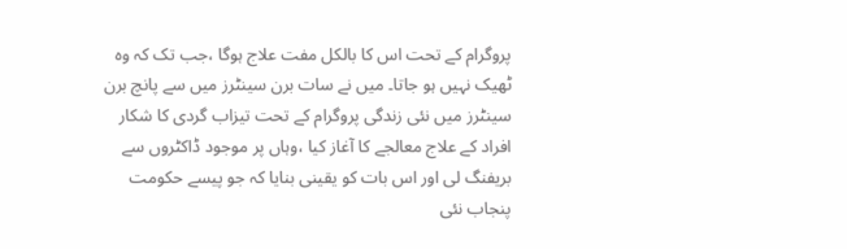پروگرام کے تحت اس کا بالکل مفت علاج ہوگا ،جب تک کہ وہ ٹھیک نہیں ہو جاتا۔ میں نے سات برن سینٹرز میں سے پانچ برن سینٹرز میں نئی زندگی پروگرام کے تحت تیزاب گردی کا شکار افراد کے علاج معالجے کا آغاز کیا ،وہاں پر موجود ڈاکٹروں سے بریفنگ لی اور اس بات کو یقینی بنایا کہ جو پیسے حکومت پنجاب نئی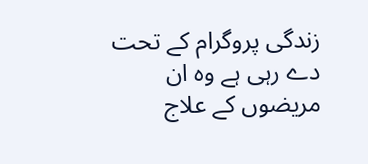زندگی پروگرام کے تحت دے رہی ہے وہ ان مریضوں کے علاج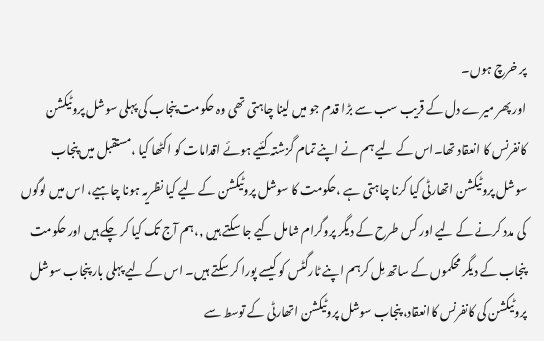پر خرچ ہوں۔
اور پھر میرے دل کے قریب سب سے بڑا قدم جو میں لینا چاہتی تھی وہ حکومت پنجاب کی پہلی سوشل پروٹیکشن کانفرنس کا انعقاد تھا۔اس کے لیے ہم نے اپنے تمام گزشتہ کئیے ہوئے اقدامات کو اکٹھا کیا ،مستقبل میں پنجاب سوشل پروٹیکشن اتھارٹی کیا کرنا چاہتی ہے ،حکومت کا سوشل پروٹیکشن کے لیے کیا نظریہ ہونا چاہیے، اس میں لوگوں کی مدد کرنے کے لیے اور کس طرح کے دیگر پروگرام شامل کیے جا سکتے ہیں ,،ہم آج تک کیا کر چکے ہیں اور حکومت پنجاب کے دیگر محکموں کے ساتھ مِل کرہم اپنے ٹارگٹس کو کیسے پورا کر سکتے ہیں۔ اس کے لیے پہلی بار پنجاب سوشل پروٹیکشن کی کانفرنس کاانعقاد، پنجاب سوشل پروٹیکشن اتھارٹی کے توسط سے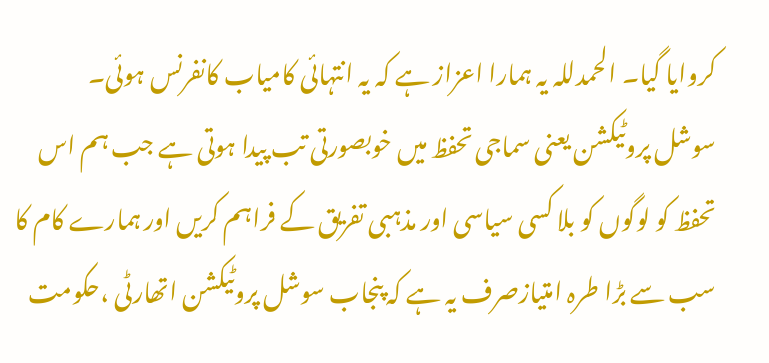کروایا گیا۔ الحمدللہ یہ ہمارا اعزاز ہے کہ یہ انتہائی کامیاب کانفرنس ہوئی۔
سوشل پروٹیکشن یعنی سماجی تحفظ میں خوبصورتی تب پیدا ہوتی ہے جب ہم اس تحفظ کو لوگوں کو بلا کسی سیاسی اور مذہبی تفریق کے فراہم کریں اور ہمارے کام کا سب سے بڑا طرہ امتیازصرف یہ ہے کہ پنجاب سوشل پروٹیکشن اتھارٹی ،حکومت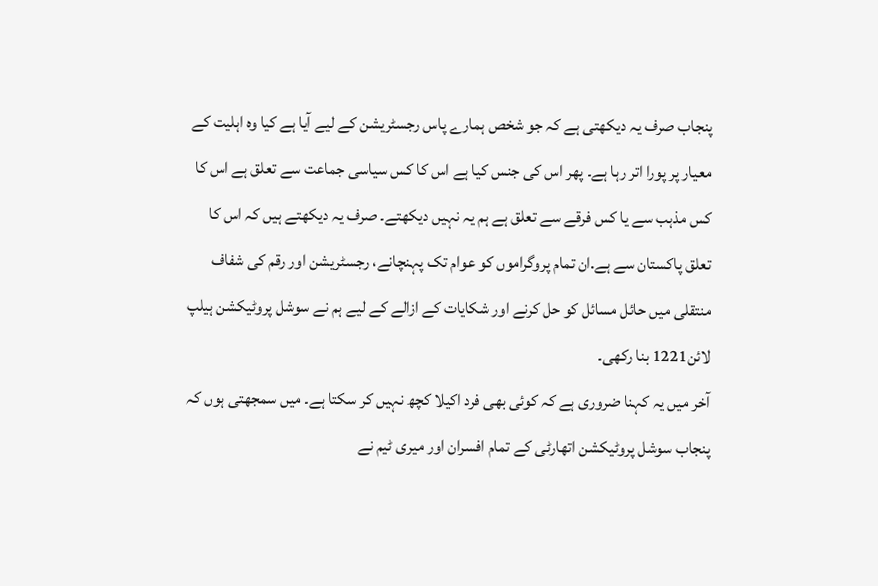پنجاب صرف یہ دیکھتی ہے کہ جو شخص ہمارے پاس رجسٹریشن کے لیے آیا ہے کیا وہ اہلیت کے معیار پر پورا اتر رہا ہے۔ پھر اس کی جنس کیا ہے اس کا کس سیاسی جماعت سے تعلق ہے اس کا کس مذہب سے یا کس فرقے سے تعلق ہے ہم یہ نہیں دیکھتے۔ صرف یہ دیکھتے ہیں کہ اس کا تعلق پاکستان سے ہے.ان تمام پروگراموں کو عوام تک پہنچانے، رجسٹریشن اور رقم کی شفاف منتقلی میں حائل مسائل کو حل کرنے اور شکایات کے ازالے کے لیے ہم نے سوشل پروٹیکشن ہیلپ لائن1221 بنا رکھی۔
آخر میں یہ کہنا ضروری ہے کہ کوئی بھی فرد اکیلا کچھ نہیں کر سکتا ہے۔ میں سمجھتی ہوں کہ پنجاب سوشل پروٹیکشن اتھارٹی کے تمام افسران اور میری ٹیم نے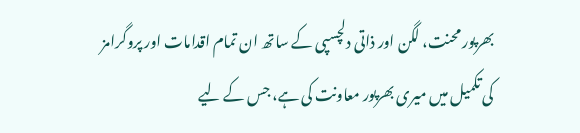بھرپور محنت، لگن اور ذاتی دلچسپی کے ساتھ ان تمام اقدامات اور پروگرامز کی تکمیل میں میری بھرپور معاونت کی ہے، جس کے لیے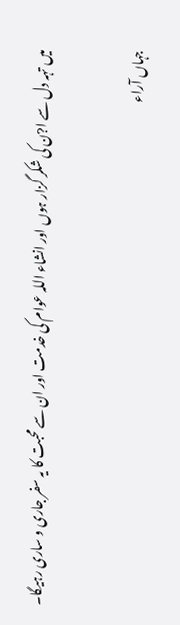میں تہہ دل سے ا?ن کی شکر گزار ہوں اور انشاء اللہ عوام کی خدمت اور ان سے محبت کا یہ سفر جاری و ساری رہیگا۔

جہاں آراء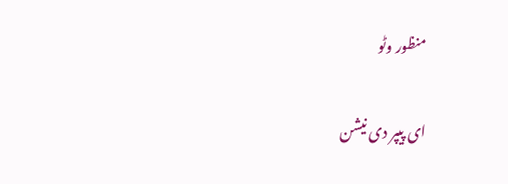منظور وٹو

ای پیپر دی نیشن